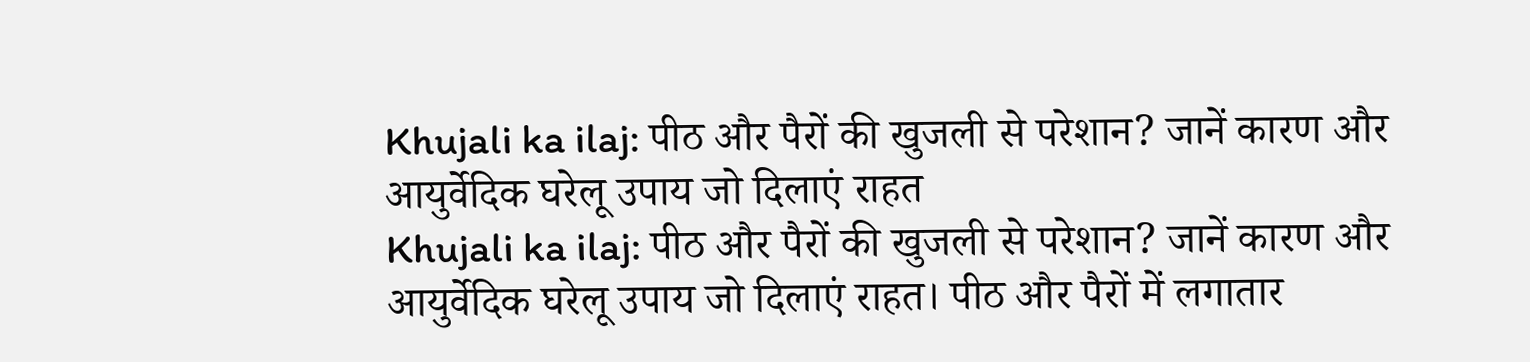Khujali ka ilaj: पीठ और पैरों की खुजली से परेशान? जानें कारण और आयुर्वेदिक घरेलू उपाय जो दिलाएं राहत
Khujali ka ilaj: पीठ और पैरों की खुजली से परेशान? जानें कारण और आयुर्वेदिक घरेलू उपाय जो दिलाएं राहत। पीठ और पैरों में लगातार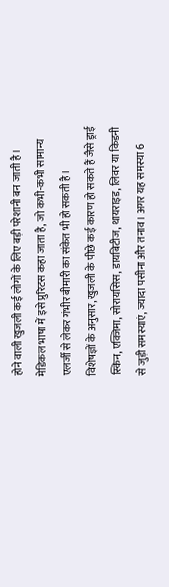होने वाली खुजली कई लोगों के लिए बड़ी परेशानी बन जाती है। मेडिकल भाषा में इसे प्रुरिटस कहा जाता है, जो कभी-कभी सामान्य एलर्जी से लेकर गंभीर बीमारी का संकेत भी हो सकती है।
विशेषज्ञों के अनुसार, खुजली के पीछे कई कारण हो सकते हैं जैसे ड्राई स्किन, एक्जिमा, सोरायसिस, डायबिटीज, थायराइड, लिवर या किडनी से जुड़ी समस्याएं, ज्यादा पसीना और तनाव। अगर यह समस्या 6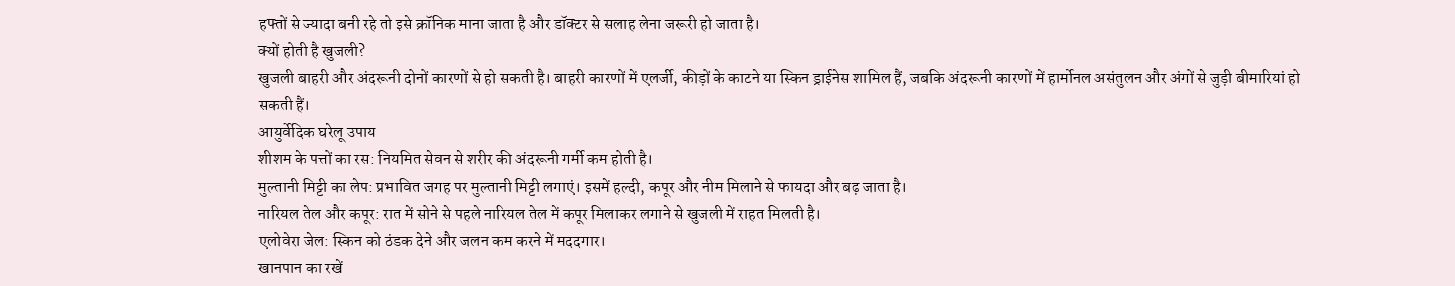हफ्तों से ज्यादा बनी रहे तो इसे क्रॉनिक माना जाता है और डॉक्टर से सलाह लेना जरूरी हो जाता है।
क्यों होती है खुजली?
खुजली बाहरी और अंदरूनी दोनों कारणों से हो सकती है। बाहरी कारणों में एलर्जी, कीड़ों के काटने या स्किन ड्राईनेस शामिल हैं, जबकि अंदरूनी कारणों में हार्मोनल असंतुलन और अंगों से जुड़ी बीमारियां हो सकती हैं।
आयुर्वेदिक घरेलू उपाय
शीशम के पत्तों का रस: नियमित सेवन से शरीर की अंदरूनी गर्मी कम होती है।
मुल्तानी मिट्टी का लेप: प्रभावित जगह पर मुल्तानी मिट्टी लगाएं। इसमें हल्दी, कपूर और नीम मिलाने से फायदा और बढ़ जाता है।
नारियल तेल और कपूर: रात में सोने से पहले नारियल तेल में कपूर मिलाकर लगाने से खुजली में राहत मिलती है।
एलोवेरा जेल: स्किन को ठंडक देने और जलन कम करने में मददगार।
खानपान का रखें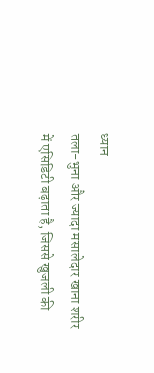ध्यान
तला-भुना और ज्यादा मसालेदार खाना शरीर में एसिडिटी बढ़ाता है, जिससे खुजली की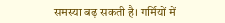समस्या बढ़ सकती है। गर्मियों में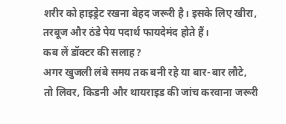शरीर को हाइड्रेट रखना बेहद जरूरी है। इसके लिए खीरा, तरबूज और ठंडे पेय पदार्थ फायदेमंद होते हैं।
कब लें डॉक्टर की सलाह?
अगर खुजली लंबे समय तक बनी रहे या बार-बार लौटे, तो लिवर, किडनी और थायराइड की जांच करवाना जरूरी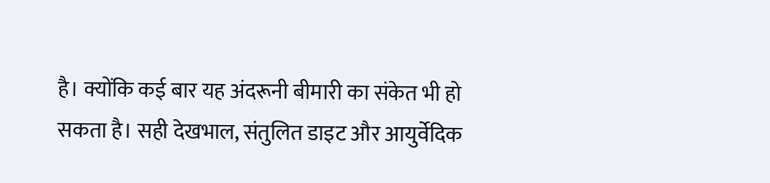है। क्योंकि कई बार यह अंदरूनी बीमारी का संकेत भी हो सकता है। सही देखभाल, संतुलित डाइट और आयुर्वेदिक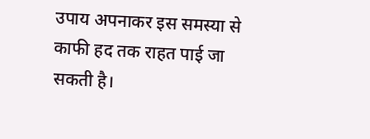उपाय अपनाकर इस समस्या से काफी हद तक राहत पाई जा सकती है।